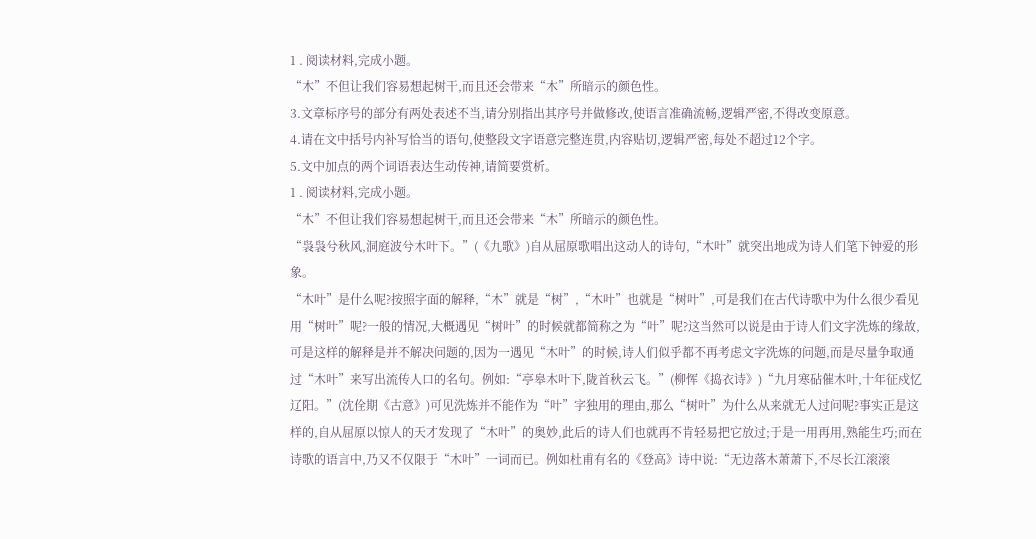1 . 阅读材料,完成小题。
“木”不但让我们容易想起树干,而且还会带来“木”所暗示的颜色性。
3.文章标序号的部分有两处表述不当,请分别指出其序号并做修改,使语言准确流畅,逻辑严密,不得改变原意。
4.请在文中括号内补写恰当的语句,使整段文字语意完整连贯,内容贴切,逻辑严密,每处不超过12个字。
5.文中加点的两个词语表达生动传神,请简要赏析。
1 . 阅读材料,完成小题。
“木”不但让我们容易想起树干,而且还会带来“木”所暗示的颜色性。
“袅袅兮秋风,洞庭波兮木叶下。”(《九歌》)自从屈原歌唱出这动人的诗句,“木叶”就突出地成为诗人们笔下钟爱的形象。
“木叶”是什么呢?按照字面的解释,“木”就是“树”,“木叶”也就是“树叶”,可是我们在古代诗歌中为什么很少看见用“树叶”呢?一般的情况,大概遇见“树叶”的时候就都简称之为“叶”呢?这当然可以说是由于诗人们文字洗炼的缘故,可是这样的解释是并不解决问题的,因为一遇见“木叶”的时候,诗人们似乎都不再考虑文字洗炼的问题,而是尽量争取通过“木叶”来写出流传人口的名句。例如:“亭皋木叶下,陇首秋云飞。”(柳恽《捣衣诗》)“九月寒砧催木叶,十年征戍忆辽阳。”(沈佺期《古意》)可见洗炼并不能作为“叶”字独用的理由,那么“树叶”为什么从来就无人过问呢?事实正是这样的,自从屈原以惊人的天才发现了“木叶”的奥妙,此后的诗人们也就再不肯轻易把它放过;于是一用再用,熟能生巧;而在诗歌的语言中,乃又不仅限于“木叶”一词而已。例如杜甫有名的《登高》诗中说:“无边落木萧萧下,不尽长江滚滚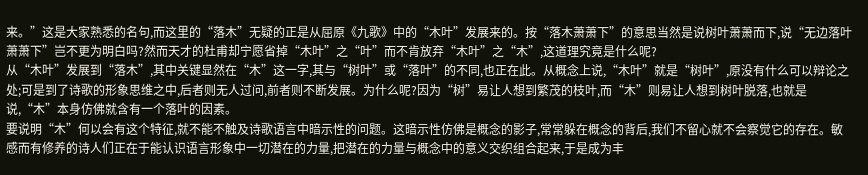来。”这是大家熟悉的名句,而这里的“落木”无疑的正是从屈原《九歌》中的“木叶”发展来的。按“落木萧萧下”的意思当然是说树叶萧萧而下,说“无边落叶萧萧下”岂不更为明白吗?然而天才的杜甫却宁愿省掉“木叶”之“叶”而不肯放弃“木叶”之“木”,这道理究竟是什么呢?
从“木叶”发展到“落木”,其中关键显然在“木”这一字,其与“树叶”或“落叶”的不同,也正在此。从概念上说,“木叶”就是“树叶”,原没有什么可以辩论之处;可是到了诗歌的形象思维之中,后者则无人过问,前者则不断发展。为什么呢?因为“树”易让人想到繁茂的枝叶,而“木”则易让人想到树叶脱落,也就是说,“木”本身仿佛就含有一个落叶的因素。
要说明“木”何以会有这个特征,就不能不触及诗歌语言中暗示性的问题。这暗示性仿佛是概念的影子,常常躲在概念的背后,我们不留心就不会察觉它的存在。敏感而有修养的诗人们正在于能认识语言形象中一切潜在的力量,把潜在的力量与概念中的意义交织组合起来,于是成为丰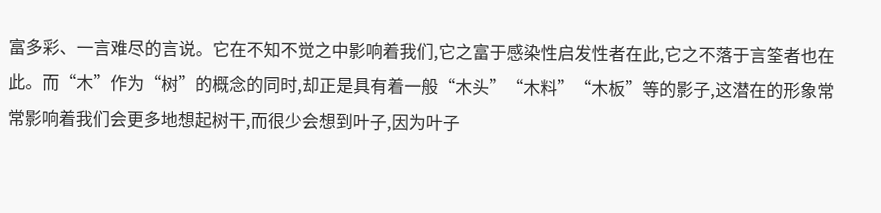富多彩、一言难尽的言说。它在不知不觉之中影响着我们,它之富于感染性启发性者在此,它之不落于言筌者也在此。而“木”作为“树”的概念的同时,却正是具有着一般“木头”“木料”“木板”等的影子,这潜在的形象常常影响着我们会更多地想起树干,而很少会想到叶子,因为叶子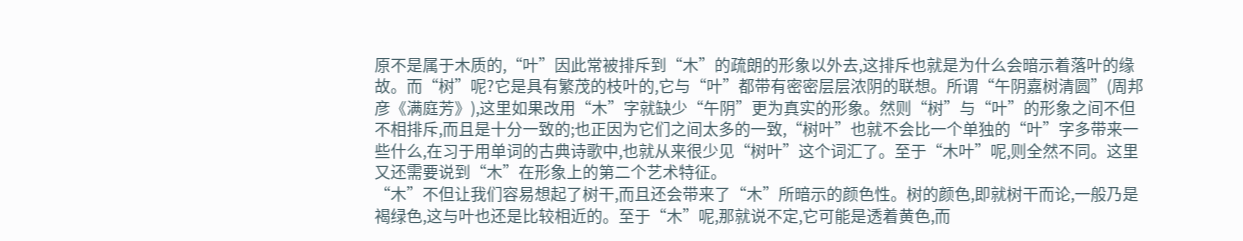原不是属于木质的,“叶”因此常被排斥到“木”的疏朗的形象以外去,这排斥也就是为什么会暗示着落叶的缘故。而“树”呢?它是具有繁茂的枝叶的,它与“叶”都带有密密层层浓阴的联想。所谓“午阴嘉树清圆”(周邦彦《满庭芳》),这里如果改用“木”字就缺少“午阴”更为真实的形象。然则“树”与“叶”的形象之间不但不相排斥,而且是十分一致的;也正因为它们之间太多的一致,“树叶”也就不会比一个单独的“叶”字多带来一些什么,在习于用单词的古典诗歌中,也就从来很少见“树叶”这个词汇了。至于“木叶”呢,则全然不同。这里又还需要说到“木”在形象上的第二个艺术特征。
“木”不但让我们容易想起了树干,而且还会带来了“木”所暗示的颜色性。树的颜色,即就树干而论,一般乃是褐绿色,这与叶也还是比较相近的。至于“木”呢,那就说不定,它可能是透着黄色,而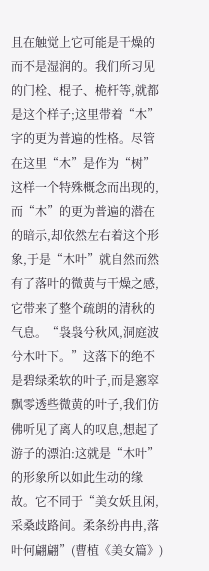且在触觉上它可能是干燥的而不是湿润的。我们所习见的门栓、棍子、桅杆等,就都是这个样子;这里带着“木”字的更为普遍的性格。尽管在这里“木”是作为“树”这样一个特殊概念而出现的,而“木”的更为普遍的潜在的暗示,却依然左右着这个形象,于是“木叶”就自然而然有了落叶的微黄与干燥之感,它带来了整个疏朗的清秋的气息。“袅袅兮秋风,洞庭波兮木叶下。”这落下的绝不是碧绿柔软的叶子,而是窸窣飘零透些微黄的叶子,我们仿佛听见了离人的叹息,想起了游子的漂泊:这就是“木叶”的形象所以如此生动的缘故。它不同于“美女妖且闲,采桑歧路间。柔条纷冉冉,落叶何翩翩”(曹植《美女篇》)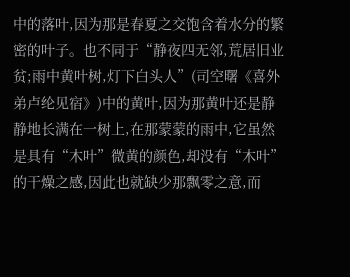中的落叶,因为那是春夏之交饱含着水分的繁密的叶子。也不同于“静夜四无邻,荒居旧业贫;雨中黄叶树,灯下白头人”(司空曙《喜外弟卢纶见宿》)中的黄叶,因为那黄叶还是静静地长满在一树上,在那蒙蒙的雨中,它虽然是具有“木叶”微黄的颜色,却没有“木叶”的干燥之感,因此也就缺少那飘零之意,而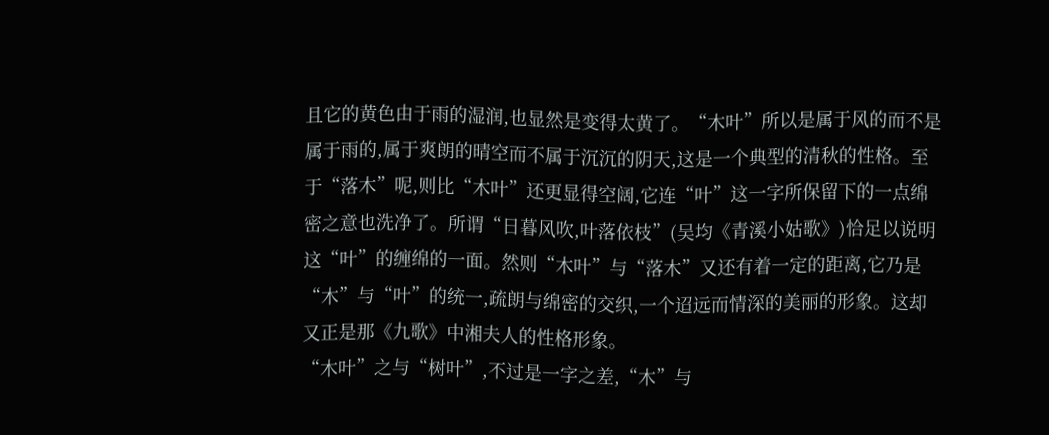且它的黄色由于雨的湿润,也显然是变得太黄了。“木叶”所以是属于风的而不是属于雨的,属于爽朗的晴空而不属于沉沉的阴天,这是一个典型的清秋的性格。至于“落木”呢,则比“木叶”还更显得空阔,它连“叶”这一字所保留下的一点绵密之意也洗净了。所谓“日暮风吹,叶落依枝”(吴均《青溪小姑歌》)恰足以说明这“叶”的缠绵的一面。然则“木叶”与“落木”又还有着一定的距离,它乃是“木”与“叶”的统一,疏朗与绵密的交织,一个迢远而情深的美丽的形象。这却又正是那《九歌》中湘夫人的性格形象。
“木叶”之与“树叶”,不过是一字之差,“木”与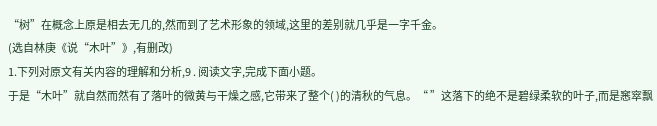“树”在概念上原是相去无几的,然而到了艺术形象的领域,这里的差别就几乎是一字千金。
(选自林庚《说“木叶”》,有删改)
1.下列对原文有关内容的理解和分析,9 . 阅读文字,完成下面小题。
于是“木叶”就自然而然有了落叶的微黄与干燥之感,它带来了整个( )的清秋的气息。“ ”这落下的绝不是碧绿柔软的叶子,而是窸窣飘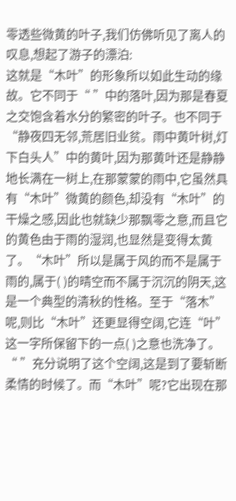零透些微黄的叶子,我们仿佛听见了离人的叹息,想起了游子的漂泊:
这就是“木叶”的形象所以如此生动的缘故。它不同于“ ”中的落叶,因为那是春夏之交饱含着水分的繁密的叶子。也不同于“静夜四无邻,荒居旧业贫。雨中黄叶树,灯下白头人”中的黄叶,因为那黄叶还是静静地长满在一树上,在那蒙蒙的雨中,它虽然具有“木叶”微黄的颜色,却没有“木叶”的干燥之感,因此也就缺少那飘零之意,而且它的黄色由于雨的湿润,也显然是变得太黄了。“木叶”所以是属于风的而不是属于雨的,属于( )的晴空而不属于沉沉的阴天,这是一个典型的清秋的性格。至于“落木”呢,则比“木叶”还更显得空阔,它连“叶”这一字所保留下的一点( )之意也洗净了。“ ”充分说明了这个空阔,这是到了要斩断柔情的时候了。而“木叶”呢?它出现在那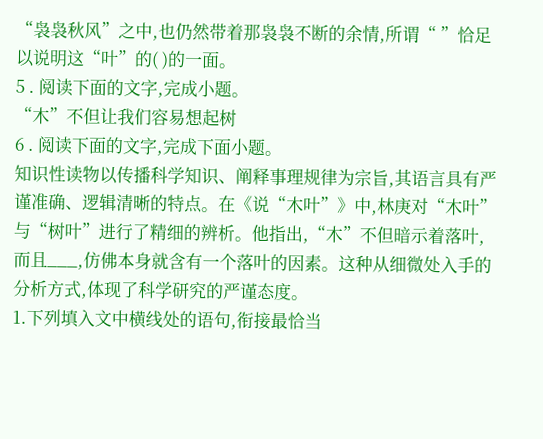“袅袅秋风”之中,也仍然带着那袅袅不断的余情,所谓“ ”恰足以说明这“叶”的( )的一面。
5 . 阅读下面的文字,完成小题。
“木”不但让我们容易想起树
6 . 阅读下面的文字,完成下面小题。
知识性读物以传播科学知识、阐释事理规律为宗旨,其语言具有严谨准确、逻辑清晰的特点。在《说“木叶”》中,林庚对“木叶”与“树叶”进行了精细的辨析。他指出,“木”不但暗示着落叶,而且___,仿佛本身就含有一个落叶的因素。这种从细微处入手的分析方式,体现了科学研究的严谨态度。
1.下列填入文中横线处的语句,衔接最恰当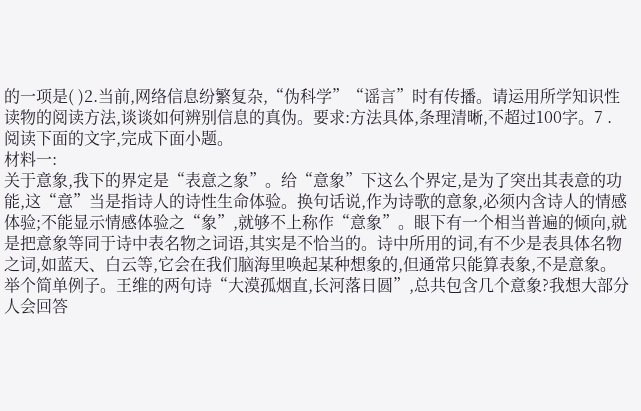的一项是( )2.当前,网络信息纷繁复杂,“伪科学”“谣言”时有传播。请运用所学知识性读物的阅读方法,谈谈如何辨别信息的真伪。要求:方法具体,条理清晰,不超过100字。7 . 阅读下面的文字,完成下面小题。
材料一:
关于意象,我下的界定是“表意之象”。给“意象”下这么个界定,是为了突出其表意的功能,这“意”当是指诗人的诗性生命体验。换句话说,作为诗歌的意象,必须内含诗人的情感体验;不能显示情感体验之“象”,就够不上称作“意象”。眼下有一个相当普遍的倾向,就是把意象等同于诗中表名物之词语,其实是不恰当的。诗中所用的词,有不少是表具体名物之词,如蓝天、白云等,它会在我们脑海里唤起某种想象的,但通常只能算表象,不是意象。举个简单例子。王维的两句诗“大漠孤烟直,长河落日圆”,总共包含几个意象?我想大部分人会回答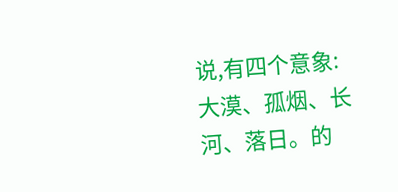说,有四个意象:大漠、孤烟、长河、落日。的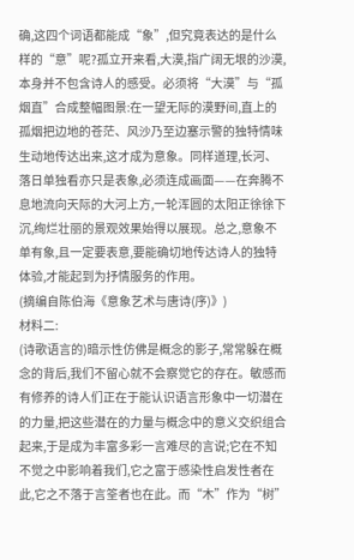确,这四个词语都能成“象”,但究竟表达的是什么样的“意”呢?孤立开来看,大漠,指广阔无垠的沙漠,本身并不包含诗人的感受。必须将“大漠”与“孤烟直”合成整幅图景:在一望无际的漠野间,直上的孤烟把边地的苍茫、风沙乃至边塞示警的独特情味生动地传达出来,这才成为意象。同样道理,长河、落日单独看亦只是表象,必须连成画面——在奔腾不息地流向天际的大河上方,一轮浑圆的太阳正徐徐下沉,绚烂壮丽的景观效果始得以展现。总之,意象不单有象,且一定要表意,要能确切地传达诗人的独特体验,才能起到为抒情服务的作用。
(摘编自陈伯海《意象艺术与唐诗(序)》)
材料二:
(诗歌语言的)暗示性仿佛是概念的影子,常常躲在概念的背后,我们不留心就不会察觉它的存在。敏感而有修养的诗人们正在于能认识语言形象中一切潜在的力量,把这些潜在的力量与概念中的意义交织组合起来,于是成为丰富多彩一言难尽的言说;它在不知不觉之中影响着我们,它之富于感染性启发性者在此,它之不落于言筌者也在此。而“木”作为“树”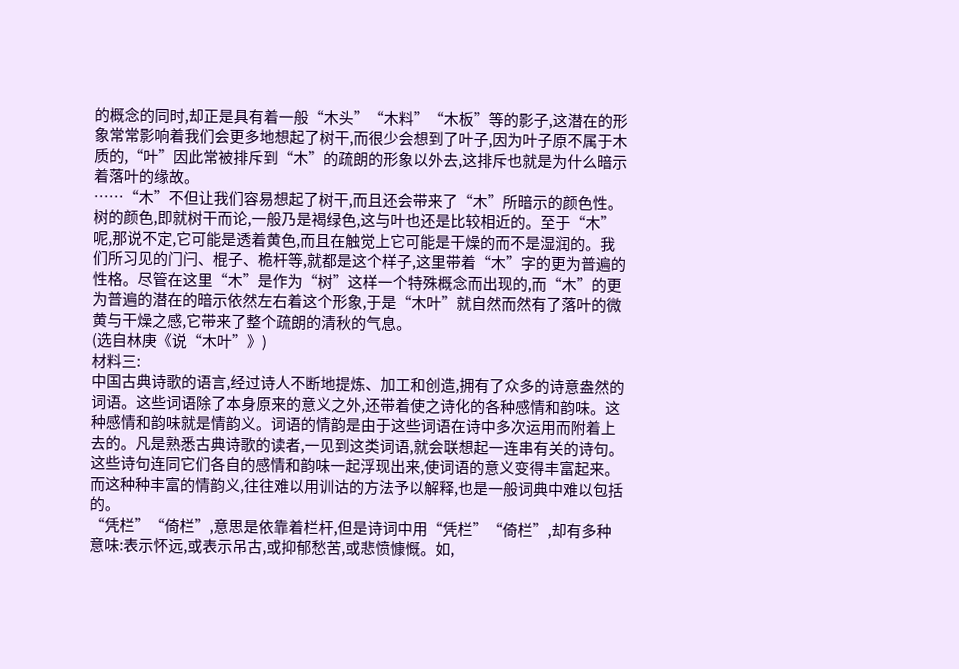的概念的同时,却正是具有着一般“木头”“木料”“木板”等的影子,这潜在的形象常常影响着我们会更多地想起了树干,而很少会想到了叶子,因为叶子原不属于木质的,“叶”因此常被排斥到“木”的疏朗的形象以外去,这排斥也就是为什么暗示着落叶的缘故。
……“木”不但让我们容易想起了树干,而且还会带来了“木”所暗示的颜色性。树的颜色,即就树干而论,一般乃是褐绿色,这与叶也还是比较相近的。至于“木”呢,那说不定,它可能是透着黄色,而且在触觉上它可能是干燥的而不是湿润的。我们所习见的门闩、棍子、桅杆等,就都是这个样子,这里带着“木”字的更为普遍的性格。尽管在这里“木”是作为“树”这样一个特殊概念而出现的,而“木”的更为普遍的潜在的暗示依然左右着这个形象,于是“木叶”就自然而然有了落叶的微黄与干燥之感,它带来了整个疏朗的清秋的气息。
(选自林庚《说“木叶”》)
材料三:
中国古典诗歌的语言,经过诗人不断地提炼、加工和创造,拥有了众多的诗意盎然的词语。这些词语除了本身原来的意义之外,还带着使之诗化的各种感情和韵味。这种感情和韵味就是情韵义。词语的情韵是由于这些词语在诗中多次运用而附着上去的。凡是熟悉古典诗歌的读者,一见到这类词语,就会联想起一连串有关的诗句。这些诗句连同它们各自的感情和韵味一起浮现出来,使词语的意义变得丰富起来。而这种种丰富的情韵义,往往难以用训诂的方法予以解释,也是一般词典中难以包括的。
“凭栏”“倚栏”,意思是依靠着栏杆,但是诗词中用“凭栏”“倚栏”,却有多种意味:表示怀远,或表示吊古,或抑郁愁苦,或悲愤慷慨。如,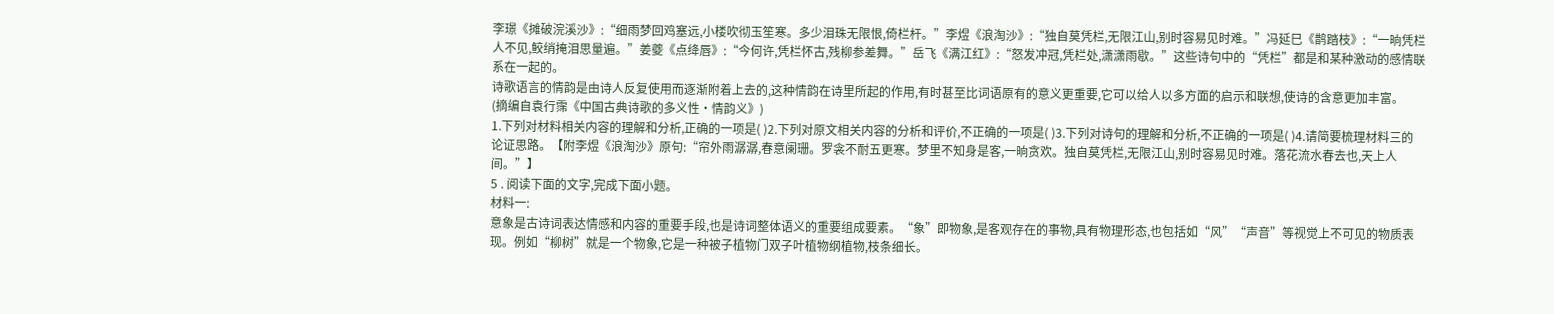李璟《摊破浣溪沙》:“细雨梦回鸡塞远,小楼吹彻玉笙寒。多少泪珠无限恨,倚栏杆。”李煜《浪淘沙》:“独自莫凭栏,无限江山,别时容易见时难。”冯延巳《鹊踏枝》:“一晌凭栏人不见,鲛绡掩泪思量遍。”姜夔《点绛唇》:“今何许,凭栏怀古,残柳参差舞。”岳飞《满江红》:“怒发冲冠,凭栏处,潇潇雨歇。”这些诗句中的“凭栏”都是和某种激动的感情联系在一起的。
诗歌语言的情韵是由诗人反复使用而逐渐附着上去的,这种情韵在诗里所起的作用,有时甚至比词语原有的意义更重要,它可以给人以多方面的启示和联想,使诗的含意更加丰富。
(摘编自袁行霈《中国古典诗歌的多义性·情韵义》)
1.下列对材料相关内容的理解和分析,正确的一项是( )2.下列对原文相关内容的分析和评价,不正确的一项是( )3.下列对诗句的理解和分析,不正确的一项是( )4.请简要梳理材料三的论证思路。【附李煜《浪淘沙》原句:“帘外雨潺潺,春意阑珊。罗衾不耐五更寒。梦里不知身是客,一晌贪欢。独自莫凭栏,无限江山,别时容易见时难。落花流水春去也,天上人间。”】
5 . 阅读下面的文字,完成下面小题。
材料一:
意象是古诗词表达情感和内容的重要手段,也是诗词整体语义的重要组成要素。“象”即物象,是客观存在的事物,具有物理形态,也包括如“风”“声音”等视觉上不可见的物质表现。例如“柳树”就是一个物象,它是一种被子植物门双子叶植物纲植物,枝条细长。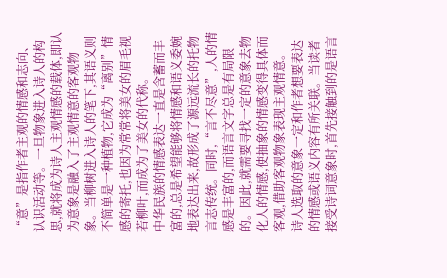“意”是指作者主观的情感和志向、认识活动等。一旦物象进入诗人的构思,就将成为诗人主观情感的载体,即认为意象是融入了主观情意的客观物象。当柳树进入诗人的笔下,其语义则不简单是一种植物,它成为“离别”情感的寄托,也因为常常将美女的眉毛视若柳叶,而成为了美女的代称。
中华民族的情感表达一直是含蓄而丰富的,总是希望能够将情感和语义委婉地表达出来,故形成了源远流长的托物言志传统。同时,“言不尽意”,人的情感是丰富的,而语言文字总是有局限的。因此,就需要寻找一定的意象去物化人的情感,使抽象的情感变得具体而客观,借助客观物象表现主观情意。
诗人选取的意象一定和作者想要表达的情感或语义内容有所关联。当读者接受诗词意象时,首先接触到的是语言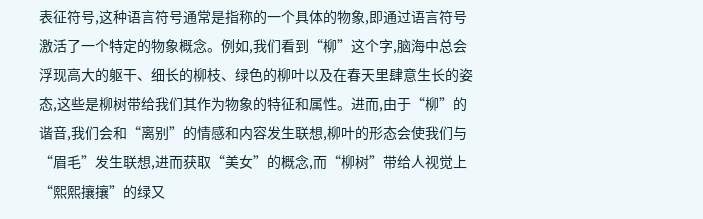表征符号,这种语言符号通常是指称的一个具体的物象,即通过语言符号激活了一个特定的物象概念。例如,我们看到“柳”这个字,脑海中总会浮现高大的躯干、细长的柳枝、绿色的柳叶以及在春天里肆意生长的姿态,这些是柳树带给我们其作为物象的特征和属性。进而,由于“柳”的谐音,我们会和“离别”的情感和内容发生联想,柳叶的形态会使我们与“眉毛”发生联想,进而获取“美女”的概念,而“柳树”带给人视觉上“熙熙攘攘”的绿又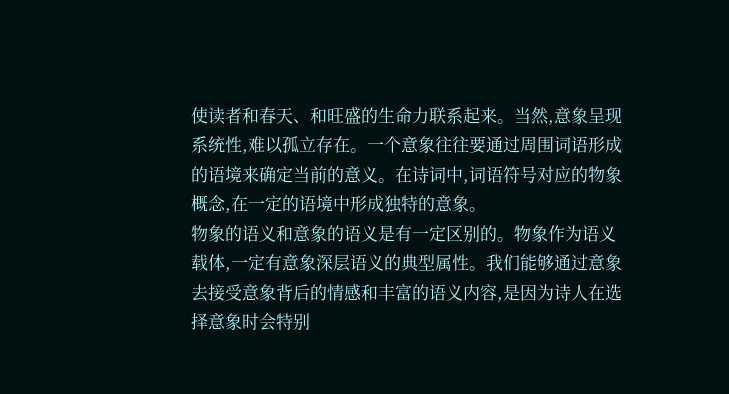使读者和春天、和旺盛的生命力联系起来。当然,意象呈现系统性,难以孤立存在。一个意象往往要通过周围词语形成的语境来确定当前的意义。在诗词中,词语符号对应的物象概念,在一定的语境中形成独特的意象。
物象的语义和意象的语义是有一定区别的。物象作为语义载体,一定有意象深层语义的典型属性。我们能够通过意象去接受意象背后的情感和丰富的语义内容,是因为诗人在选择意象时会特别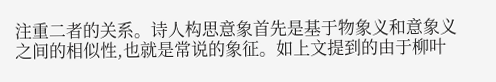注重二者的关系。诗人构思意象首先是基于物象义和意象义之间的相似性,也就是常说的象征。如上文提到的由于柳叶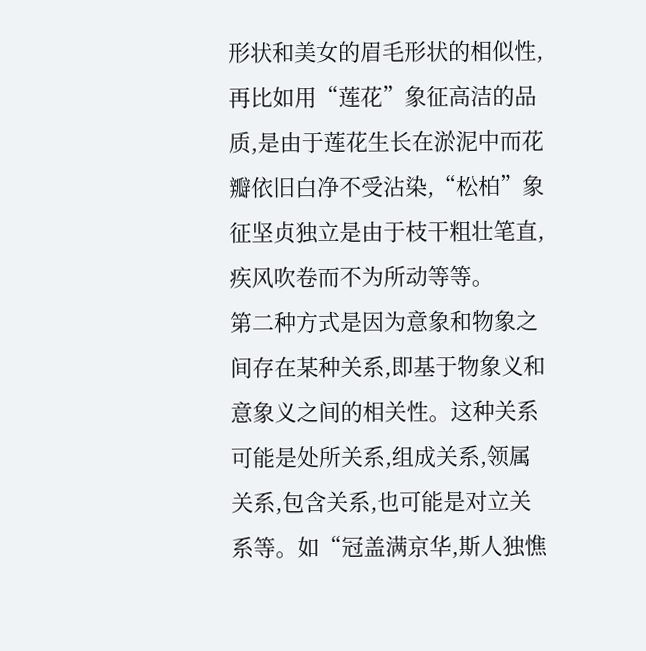形状和美女的眉毛形状的相似性,再比如用“莲花”象征高洁的品质,是由于莲花生长在淤泥中而花瓣依旧白净不受沾染,“松柏”象征坚贞独立是由于枝干粗壮笔直,疾风吹卷而不为所动等等。
第二种方式是因为意象和物象之间存在某种关系,即基于物象义和意象义之间的相关性。这种关系可能是处所关系,组成关系,领属关系,包含关系,也可能是对立关系等。如“冠盖满京华,斯人独憔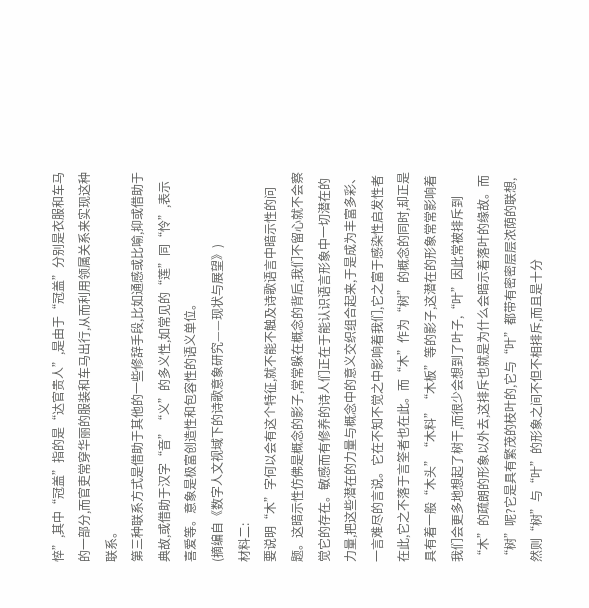悴”,其中“冠盖”指的是“达官贵人”,是由于“冠盖”分别是衣服和车马的一部分,而官吏常穿华丽的服装和车马出行,从而利用领属关系来实现这种联系。
第三种联系方式是借助于其他的一些修辞手段,比如通感或比喻,抑或借助于典故,或借助于汉字“音”“义”的多义性,如常见的“莲”同“怜”,表示喜爱等。意象是极富创造性和包容性的语义单位。
(摘编自《数字人文视域下的诗歌意象研究——现状与展望》)
材料二:
要说明“木”字何以会有这个特征,就不能不触及诗歌语言中暗示性的问题。这暗示性仿佛是概念的影子,常常躲在概念的背后,我们不留心就不会察觉它的存在。敏感而有修养的诗人们正在于能认识语言形象中一切潜在的力量,把这些潜在的力量与概念中的意义交织组合起来,于是成为丰富多彩、一言难尽的言说。它在不知不觉之中影响着我们,它之富于感染性启发性者在此,它之不落于言筌者也在此。而“木”作为“树”的概念的同时,却正是具有着一般“木头”“木料”“木板”等的影子,这潜在的形象常常影响着我们会更多地想起了树干,而很少会想到了叶子,“叶”因此常被排斥到“木”的疏朗的形象以外去,这排斥也就是为什么会暗示着落叶的缘故。而“树”呢?它是具有繁茂的枝叶的,它与“叶”都带有密密层层浓荫的联想,然则“树”与“叶”的形象之间不但不相排斥,而且是十分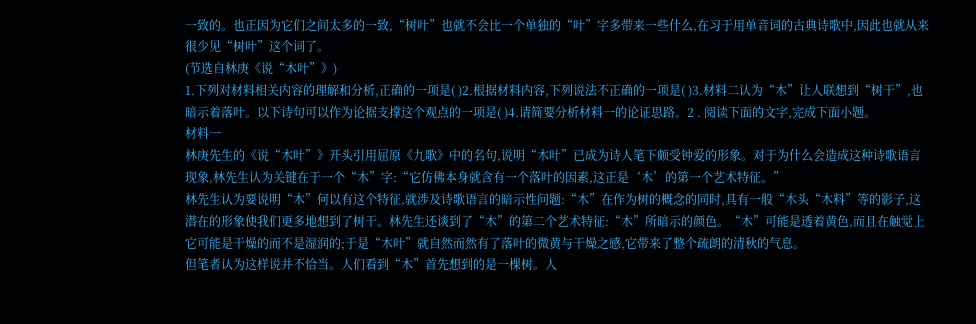一致的。也正因为它们之间太多的一致,“树叶”也就不会比一个单独的“叶”字多带来一些什么,在习于用单音词的古典诗歌中,因此也就从来很少见“树叶”这个词了。
(节选自林庚《说“木叶”》)
1.下列对材料相关内容的理解和分析,正确的一项是( )2.根据材料内容,下列说法不正确的一项是( )3.材料二认为“木”让人联想到“树干”,也暗示着落叶。以下诗句可以作为论据支撑这个观点的一项是( )4.请简要分析材料一的论证思路。2 . 阅读下面的文字,完成下面小题。
材料一
林庚先生的《说“木叶”》开头引用屈原《九歌》中的名句,说明“木叶”已成为诗人笔下颇受钟爱的形象。对于为什么会造成这种诗歌语言现象,林先生认为关键在于一个“木”字:“它仿佛本身就含有一个落叶的因素,这正是‘木’的第一个艺术特征。”
林先生认为要说明“木”何以有这个特征,就涉及诗歌语言的暗示性问题:“木”在作为树的概念的同时,具有一般“木头“木料”等的影子,这潜在的形象使我们更多地想到了树干。林先生还谈到了“木”的第二个艺术特征:“木”所暗示的颜色。“木”可能是透着黄色,而且在触觉上它可能是干燥的而不是湿润的;于是“木叶”就自然而然有了落叶的微黄与干燥之感,它带来了整个疏朗的清秋的气息。
但笔者认为这样说并不恰当。人们看到“木”首先想到的是一棵树。人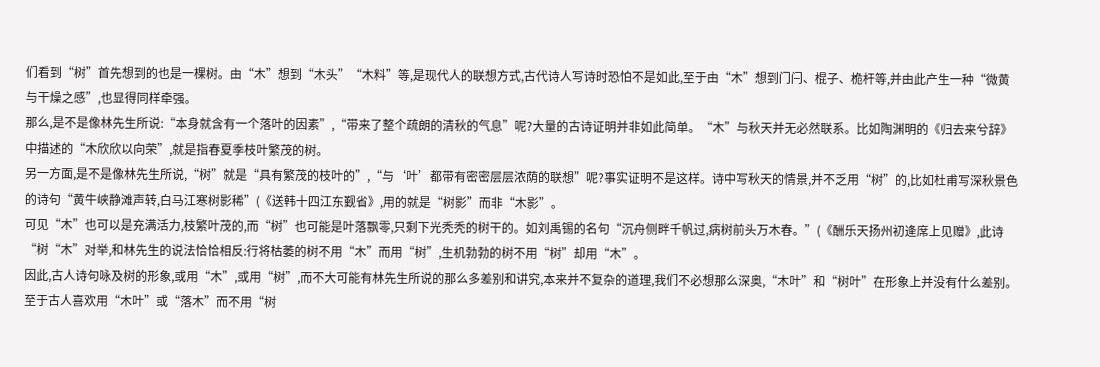们看到“树”首先想到的也是一棵树。由“木”想到“木头”“木料”等,是现代人的联想方式,古代诗人写诗时恐怕不是如此,至于由“木”想到门闩、棍子、桅杆等,并由此产生一种“微黄与干燥之感”,也显得同样牵强。
那么,是不是像林先生所说:“本身就含有一个落叶的因素”,“带来了整个疏朗的清秋的气息”呢?大量的古诗证明并非如此简单。“木”与秋天并无必然联系。比如陶渊明的《归去来兮辞》中描述的“木欣欣以向荣”,就是指春夏季枝叶繁茂的树。
另一方面,是不是像林先生所说,“树”就是“具有繁茂的枝叶的”,“与‘叶’都带有密密层层浓荫的联想”呢?事实证明不是这样。诗中写秋天的情景,并不乏用“树”的,比如杜甫写深秋景色的诗句“黄牛峡静滩声转,白马江寒树影稀”(《送韩十四江东觐省》,用的就是“树影”而非“木影”。
可见“木”也可以是充满活力,枝繁叶茂的,而“树”也可能是叶落飘零,只剩下光秃秃的树干的。如刘禹锡的名句“沉舟侧畔千帆过,病树前头万木春。”(《酬乐天扬州初逄席上见赠》,此诗“树“木”对举,和林先生的说法恰恰相反:行将枯萎的树不用“木”而用“树”,生机勃勃的树不用“树”却用“木”。
因此,古人诗句咏及树的形象,或用“木”,或用“树”,而不大可能有林先生所说的那么多差别和讲究,本来并不复杂的道理,我们不必想那么深奥,“木叶”和“树叶”在形象上并没有什么差别。
至于古人喜欢用“木叶”或“落木”而不用“树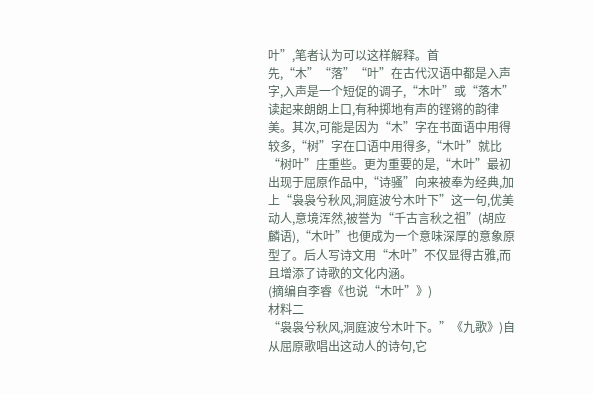叶”,笔者认为可以这样解释。首先,“木”“落”“叶”在古代汉语中都是入声字,入声是一个短促的调子,“木叶”或“落木”读起来朗朗上口,有种掷地有声的铿锵的韵律美。其次,可能是因为“木”字在书面语中用得较多,“树”字在口语中用得多,“木叶”就比“树叶”庄重些。更为重要的是,“木叶”最初出现于屈原作品中,“诗骚”向来被奉为经典,加上“袅袅兮秋风,洞庭波兮木叶下”这一句,优美动人,意境浑然,被誉为“千古言秋之祖”(胡应麟语),“木叶”也便成为一个意味深厚的意象原型了。后人写诗文用“木叶”不仅显得古雅,而且增添了诗歌的文化内涵。
(摘编自李睿《也说“木叶”》)
材料二
“袅袅兮秋风,洞庭波兮木叶下。”《九歌》)自从屈原歌唱出这动人的诗句,它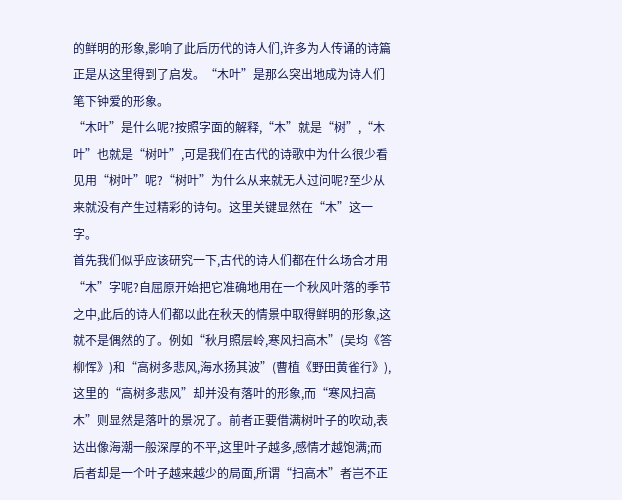的鲜明的形象,影响了此后历代的诗人们,许多为人传诵的诗篇正是从这里得到了启发。“木叶”是那么突出地成为诗人们笔下钟爱的形象。
“木叶”是什么呢?按照字面的解释,“木”就是“树”,“木叶”也就是“树叶”,可是我们在古代的诗歌中为什么很少看见用“树叶”呢?“树叶”为什么从来就无人过问呢?至少从来就没有产生过精彩的诗句。这里关键显然在“木”这一字。
首先我们似乎应该研究一下,古代的诗人们都在什么场合才用“木”字呢?自屈原开始把它准确地用在一个秋风叶落的季节之中,此后的诗人们都以此在秋天的情景中取得鲜明的形象,这就不是偶然的了。例如“秋月照层岭,寒风扫高木”(吴均《答柳恽》)和“高树多悲风,海水扬其波”(曹植《野田黄雀行》),这里的“高树多悲风”却并没有落叶的形象,而“寒风扫高木”则显然是落叶的景况了。前者正要借满树叶子的吹动,表达出像海潮一般深厚的不平,这里叶子越多,感情才越饱满;而后者却是一个叶子越来越少的局面,所谓“扫高木”者岂不正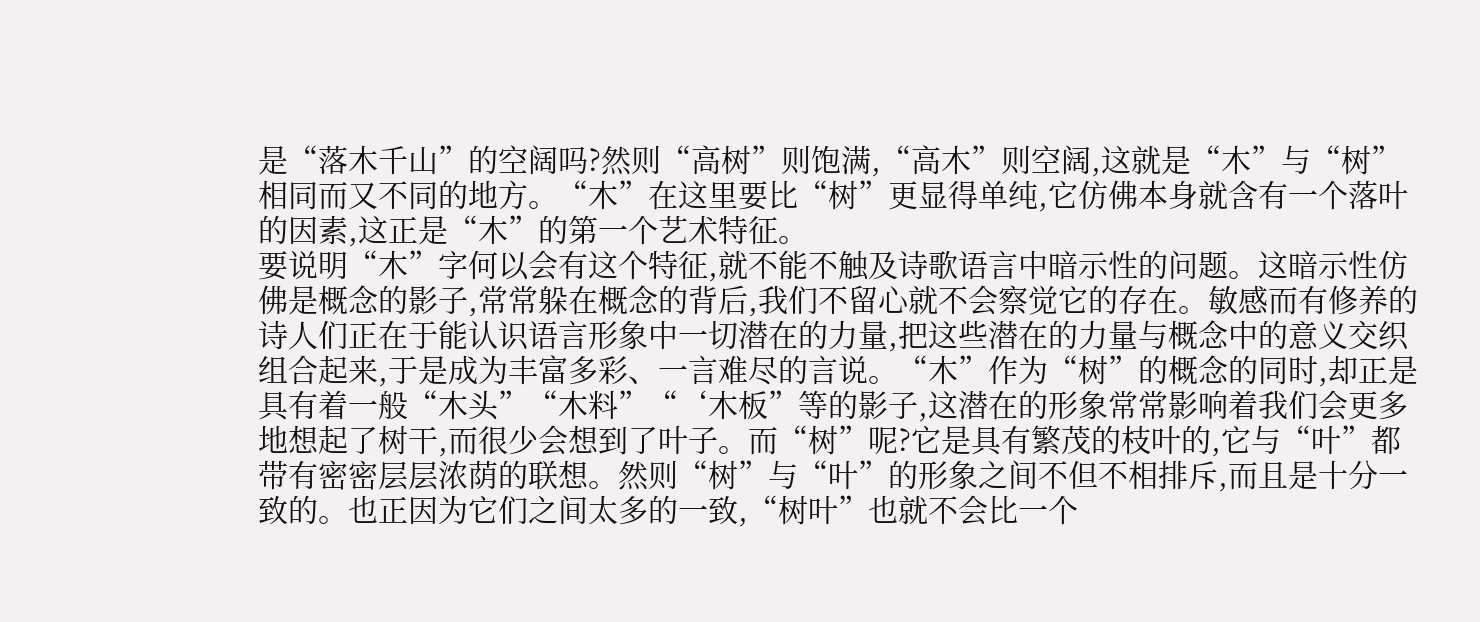是“落木千山”的空阔吗?然则“高树”则饱满,“高木”则空阔,这就是“木”与“树”相同而又不同的地方。“木”在这里要比“树”更显得单纯,它仿佛本身就含有一个落叶的因素,这正是“木”的第一个艺术特征。
要说明“木”字何以会有这个特征,就不能不触及诗歌语言中暗示性的问题。这暗示性仿佛是概念的影子,常常躲在概念的背后,我们不留心就不会察觉它的存在。敏感而有修养的诗人们正在于能认识语言形象中一切潜在的力量,把这些潜在的力量与概念中的意义交织组合起来,于是成为丰富多彩、一言难尽的言说。“木”作为“树”的概念的同时,却正是具有着一般“木头”“木料”“‘木板”等的影子,这潜在的形象常常影响着我们会更多地想起了树干,而很少会想到了叶子。而“树”呢?它是具有繁茂的枝叶的,它与“叶”都带有密密层层浓荫的联想。然则“树”与“叶”的形象之间不但不相排斥,而且是十分一致的。也正因为它们之间太多的一致,“树叶”也就不会比一个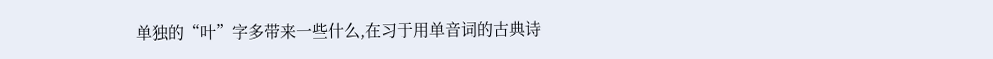单独的“叶”字多带来一些什么,在习于用单音词的古典诗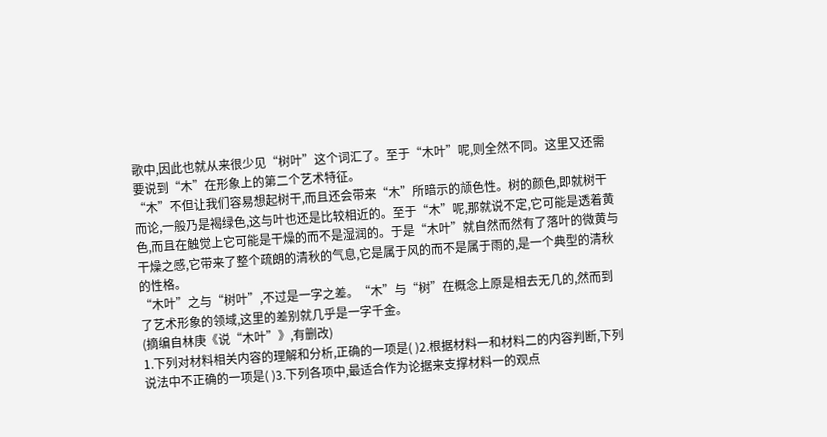歌中,因此也就从来很少见“树叶”这个词汇了。至于“木叶”呢,则全然不同。这里又还需要说到“木”在形象上的第二个艺术特征。
“木”不但让我们容易想起树干,而且还会带来“木”所暗示的颃色性。树的颜色,即就树干而论,一般乃是褐绿色,这与叶也还是比较相近的。至于“木”呢,那就说不定,它可能是透着黄色,而且在触觉上它可能是干燥的而不是湿润的。于是“木叶”就自然而然有了落叶的微黄与干燥之感,它带来了整个疏朗的清秋的气息,它是属于风的而不是属于雨的,是一个典型的清秋的性格。
“木叶”之与“树叶”,不过是一字之差。“木”与“树”在概念上原是相去无几的,然而到了艺术形象的领域,这里的差别就几乎是一字千金。
(摘编自林庚《说“木叶”》,有删改)
1.下列对材料相关内容的理解和分析,正确的一项是( )2.根据材料一和材料二的内容判断,下列说法中不正确的一项是( )3.下列各项中,最适合作为论据来支撑材料一的观点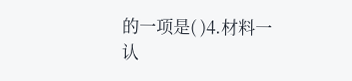的一项是( )4.材料一认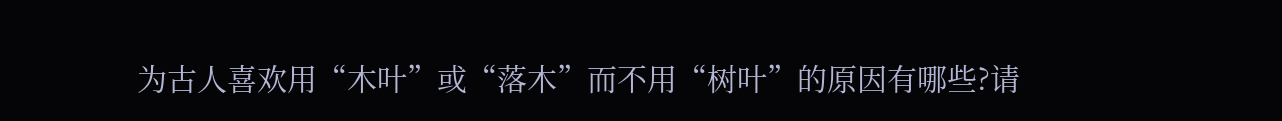为古人喜欢用“木叶”或“落木”而不用“树叶”的原因有哪些?请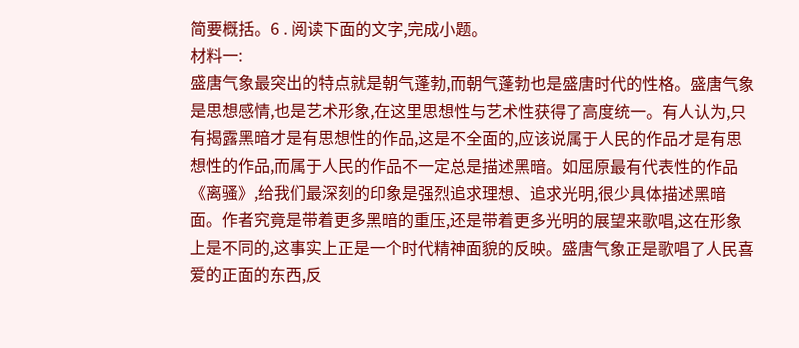简要概括。6 . 阅读下面的文字,完成小题。
材料一:
盛唐气象最突出的特点就是朝气蓬勃,而朝气蓬勃也是盛唐时代的性格。盛唐气象是思想感情,也是艺术形象,在这里思想性与艺术性获得了高度统一。有人认为,只有揭露黑暗才是有思想性的作品,这是不全面的,应该说属于人民的作品才是有思想性的作品,而属于人民的作品不一定总是描述黑暗。如屈原最有代表性的作品《离骚》,给我们最深刻的印象是强烈追求理想、追求光明,很少具体描述黑暗面。作者究竟是带着更多黑暗的重压,还是带着更多光明的展望来歌唱,这在形象上是不同的,这事实上正是一个时代精神面貌的反映。盛唐气象正是歌唱了人民喜爱的正面的东西,反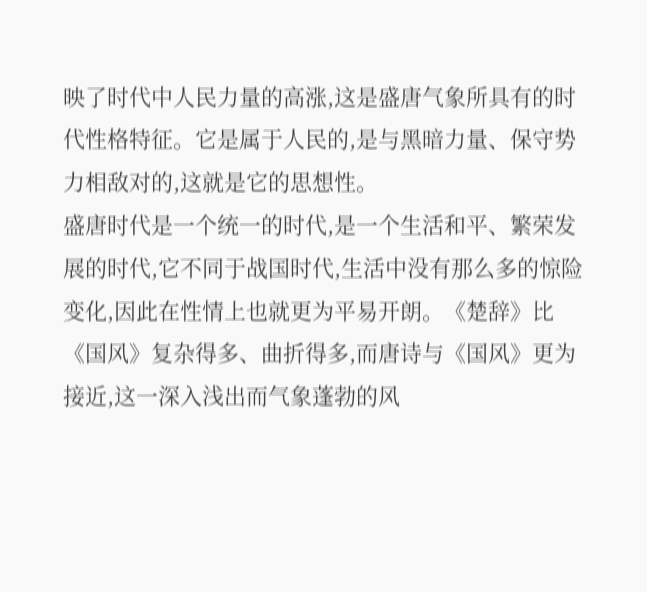映了时代中人民力量的高涨,这是盛唐气象所具有的时代性格特征。它是属于人民的,是与黑暗力量、保守势力相敌对的,这就是它的思想性。
盛唐时代是一个统一的时代,是一个生活和平、繁荣发展的时代,它不同于战国时代,生活中没有那么多的惊险变化,因此在性情上也就更为平易开朗。《楚辞》比《国风》复杂得多、曲折得多,而唐诗与《国风》更为接近,这一深入浅出而气象蓬勃的风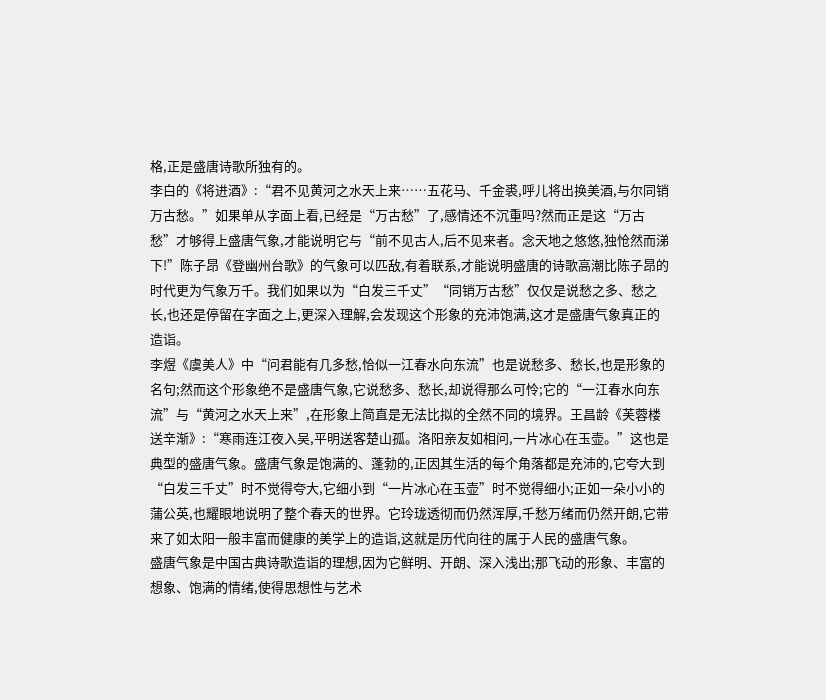格,正是盛唐诗歌所独有的。
李白的《将进酒》:“君不见黄河之水天上来……五花马、千金裘,呼儿将出换美酒,与尔同销万古愁。”如果单从字面上看,已经是“万古愁”了,感情还不沉重吗?然而正是这“万古愁”才够得上盛唐气象,才能说明它与“前不见古人,后不见来者。念天地之悠悠,独怆然而涕下!”陈子昂《登幽州台歌》的气象可以匹敌,有着联系,才能说明盛唐的诗歌高潮比陈子昂的时代更为气象万千。我们如果以为“白发三千丈”“同销万古愁”仅仅是说愁之多、愁之长,也还是停留在字面之上,更深入理解,会发现这个形象的充沛饱满,这才是盛唐气象真正的造诣。
李煜《虞美人》中“问君能有几多愁,恰似一江春水向东流”也是说愁多、愁长,也是形象的名句;然而这个形象绝不是盛唐气象,它说愁多、愁长,却说得那么可怜;它的“一江春水向东流”与“黄河之水天上来”,在形象上简直是无法比拟的全然不同的境界。王昌龄《芙蓉楼送辛渐》:“寒雨连江夜入吴,平明送客楚山孤。洛阳亲友如相问,一片冰心在玉壶。”这也是典型的盛唐气象。盛唐气象是饱满的、蓬勃的,正因其生活的每个角落都是充沛的,它夸大到“白发三千丈”时不觉得夸大,它细小到“一片冰心在玉壶”时不觉得细小;正如一朵小小的蒲公英,也耀眼地说明了整个春天的世界。它玲珑透彻而仍然浑厚,千愁万绪而仍然开朗,它带来了如太阳一般丰富而健康的美学上的造诣,这就是历代向往的属于人民的盛唐气象。
盛唐气象是中国古典诗歌造诣的理想,因为它鲜明、开朗、深入浅出;那飞动的形象、丰富的想象、饱满的情绪,使得思想性与艺术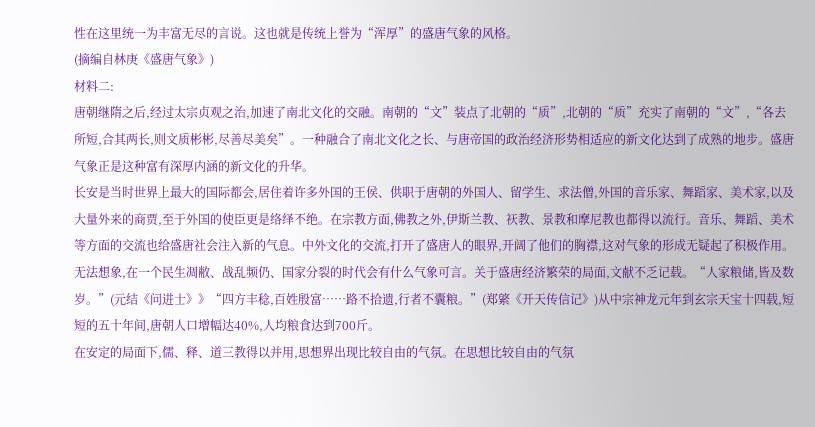性在这里统一为丰富无尽的言说。这也就是传统上誉为“浑厚”的盛唐气象的风格。
(摘编自林庚《盛唐气象》)
材料二:
唐朝继隋之后,经过太宗贞观之治,加速了南北文化的交融。南朝的“文”装点了北朝的“质”,北朝的“质”充实了南朝的“文”,“各去所短,合其两长,则文质彬彬,尽善尽美矣”。一种融合了南北文化之长、与唐帝国的政治经济形势相适应的新文化达到了成熟的地步。盛唐气象正是这种富有深厚内涵的新文化的升华。
长安是当时世界上最大的国际都会,居住着许多外国的王侯、供职于唐朝的外国人、留学生、求法僧,外国的音乐家、舞蹈家、美术家,以及大量外来的商贾,至于外国的使臣更是络绎不绝。在宗教方面,佛教之外,伊斯兰教、祆教、景教和摩尼教也都得以流行。音乐、舞蹈、美术等方面的交流也给盛唐社会注入新的气息。中外文化的交流,打开了盛唐人的眼界,开阔了他们的胸襟,这对气象的形成无疑起了积极作用。
无法想象,在一个民生凋敝、战乱频仍、国家分裂的时代会有什么气象可言。关于盛唐经济繁荣的局面,文献不乏记载。“人家粮储,皆及数岁。”(元结《问进士》》“四方丰稔,百姓殷富……路不拾遗,行者不囊粮。”(郑綮《开天传信记》)从中宗神龙元年到玄宗天宝十四载,短短的五十年间,唐朝人口增幅达40%,人均粮食达到700斤。
在安定的局面下,儒、释、道三教得以并用,思想界出现比较自由的气氛。在思想比较自由的气氛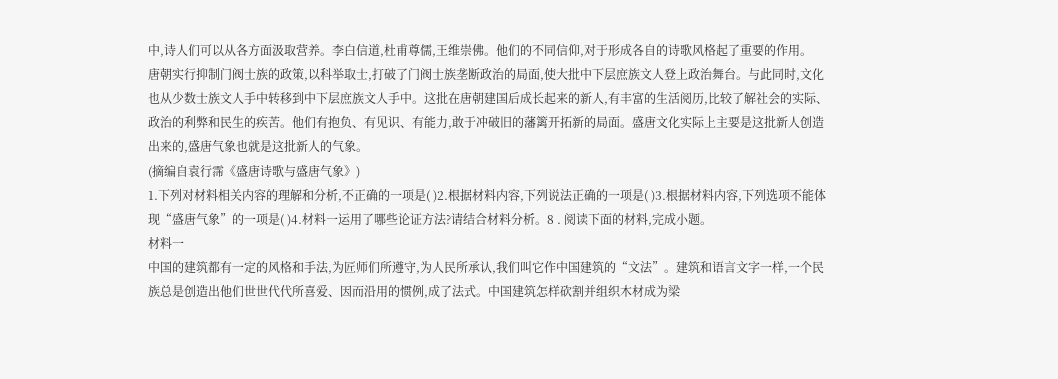中,诗人们可以从各方面汲取营养。李白信道,杜甫尊儒,王维崇佛。他们的不同信仰,对于形成各自的诗歌风格起了重要的作用。
唐朝实行抑制门阀士族的政策,以科举取士,打破了门阀士族垄断政治的局面,使大批中下层庶族文人登上政治舞台。与此同时,文化也从少数士族文人手中转移到中下层庶族文人手中。这批在唐朝建国后成长起来的新人,有丰富的生活阅历,比较了解社会的实际、政治的利弊和民生的疾苦。他们有抱负、有见识、有能力,敢于冲破旧的藩篱开拓新的局面。盛唐文化实际上主要是这批新人创造出来的,盛唐气象也就是这批新人的气象。
(摘编自袁行霈《盛唐诗歌与盛唐气象》)
1.下列对材料相关内容的理解和分析,不正确的一项是( )2.根据材料内容,下列说法正确的一项是( )3.根据材料内容,下列选项不能体现“盛唐气象”的一项是( )4.材料一运用了哪些论证方法?请结合材料分析。8 . 阅读下面的材料,完成小题。
材料一
中国的建筑都有一定的风格和手法,为匠师们所遵守,为人民所承认,我们叫它作中国建筑的“文法”。建筑和语言文字一样,一个民族总是创造出他们世世代代所喜爱、因而沿用的惯例,成了法式。中国建筑怎样砍割并组织木材成为梁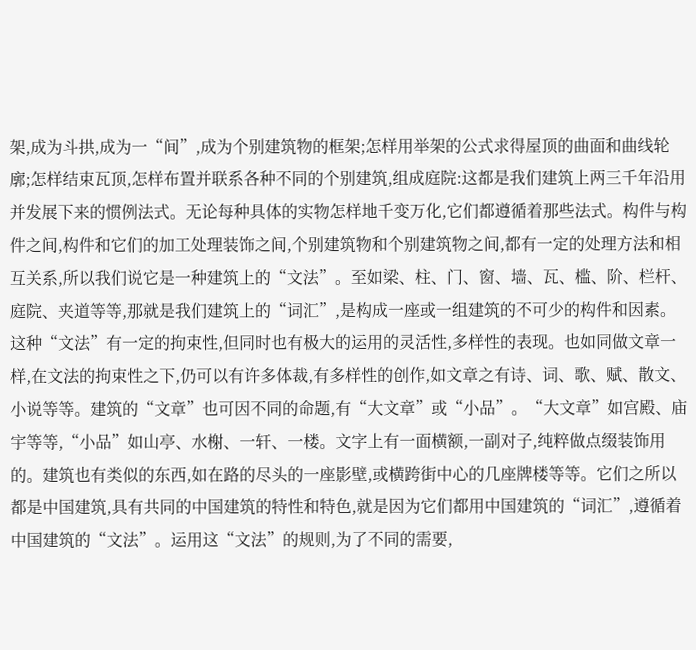架,成为斗拱,成为一“间”,成为个别建筑物的框架;怎样用举架的公式求得屋顶的曲面和曲线轮廓;怎样结束瓦顶,怎样布置并联系各种不同的个别建筑,组成庭院:这都是我们建筑上两三千年沿用并发展下来的惯例法式。无论每种具体的实物怎样地千变万化,它们都遵循着那些法式。构件与构件之间,构件和它们的加工处理装饰之间,个别建筑物和个别建筑物之间,都有一定的处理方法和相互关系,所以我们说它是一种建筑上的“文法”。至如梁、柱、门、窗、墙、瓦、槛、阶、栏杆、庭院、夹道等等,那就是我们建筑上的“词汇”,是构成一座或一组建筑的不可少的构件和因素。
这种“文法”有一定的拘束性,但同时也有极大的运用的灵活性,多样性的表现。也如同做文章一样,在文法的拘束性之下,仍可以有许多体裁,有多样性的创作,如文章之有诗、词、歌、赋、散文、小说等等。建筑的“文章”也可因不同的命题,有“大文章”或“小品”。“大文章”如宫殿、庙宇等等,“小品”如山亭、水榭、一轩、一楼。文字上有一面横额,一副对子,纯粹做点缀装饰用的。建筑也有类似的东西,如在路的尽头的一座影壁,或横跨街中心的几座牌楼等等。它们之所以都是中国建筑,具有共同的中国建筑的特性和特色,就是因为它们都用中国建筑的“词汇”,遵循着中国建筑的“文法”。运用这“文法”的规则,为了不同的需要,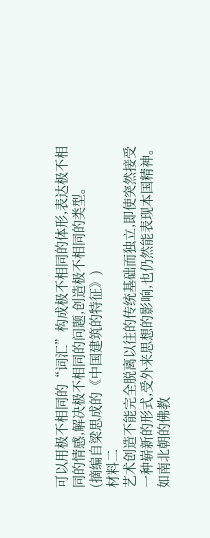可以用极不相同的“词汇”构成极不相同的体形,表达极不相同的情感,解决极不相同的问题,创造极不相同的类型。
(摘编自梁思成的《中国建筑的特征》)
材料二
艺术创造不能完全脱离以往的传统基础而独立,即使突然接受一种崭新的形式,受外来思想的影响,也仍然能表现本国精神。如南北朝的佛教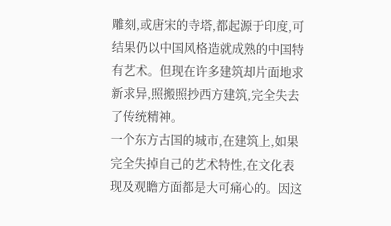雕刻,或唐宋的寺塔,都起源于印度,可结果仍以中国风格造就成熟的中国特有艺术。但现在许多建筑却片面地求新求异,照搬照抄西方建筑,完全失去了传统精神。
一个东方古国的城市,在建筑上,如果完全失掉自己的艺术特性,在文化表现及观瞻方面都是大可痛心的。因这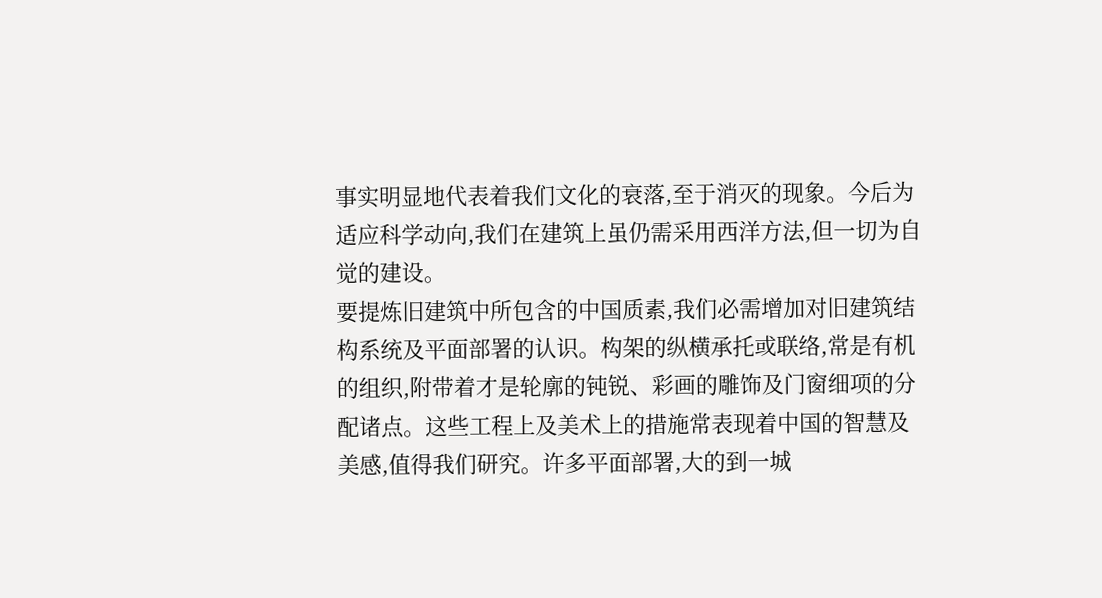事实明显地代表着我们文化的衰落,至于消灭的现象。今后为适应科学动向,我们在建筑上虽仍需采用西洋方法,但一切为自觉的建设。
要提炼旧建筑中所包含的中国质素,我们必需增加对旧建筑结构系统及平面部署的认识。构架的纵横承托或联络,常是有机的组织,附带着才是轮廓的钝锐、彩画的雕饰及门窗细项的分配诸点。这些工程上及美术上的措施常表现着中国的智慧及美感,值得我们研究。许多平面部署,大的到一城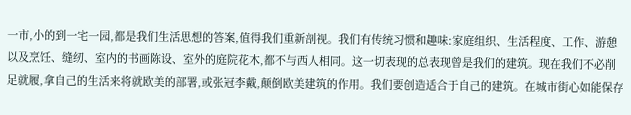一市,小的到一宅一园,都是我们生活思想的答案,值得我们重新剖视。我们有传统习惯和趣味:家庭组织、生活程度、工作、游憩以及烹饪、缝纫、室内的书画陈设、室外的庭院花木,都不与西人相同。这一切表现的总表现曾是我们的建筑。现在我们不必削足就履,拿自己的生活来将就欧美的部署,或张冠李戴,颠倒欧美建筑的作用。我们要创造适合于自己的建筑。在城市街心如能保存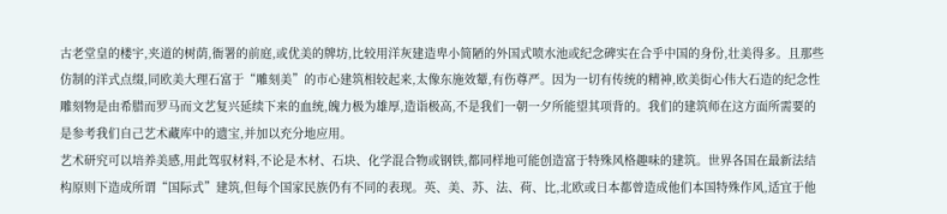古老堂皇的楼宇,夹道的树荫,衙署的前庭,或优美的牌坊,比较用洋灰建造卑小简陋的外国式喷水池或纪念碑实在合乎中国的身份,壮美得多。且那些仿制的洋式点缀,同欧美大理石富于“雕刻美”的市心建筑相较起来,太像东施效颦,有伤尊严。因为一切有传统的精神,欧美街心伟大石造的纪念性雕刻物是由希腊而罗马而文艺复兴延续下来的血统,魄力极为雄厚,造诣极高,不是我们一朝一夕所能望其项背的。我们的建筑师在这方面所需要的是参考我们自己艺术藏库中的遗宝,并加以充分地应用。
艺术研究可以培养美感,用此驾驭材料,不论是木材、石块、化学混合物或钢铁,都同样地可能创造富于特殊风格趣味的建筑。世界各国在最新法结构原则下造成所谓“国际式”建筑,但每个国家民族仍有不同的表现。英、美、苏、法、荷、比,北欧或日本都曾造成他们本国特殊作风,适宜于他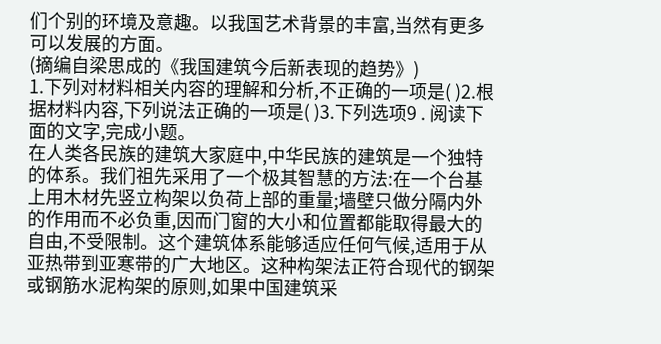们个别的环境及意趣。以我国艺术背景的丰富,当然有更多可以发展的方面。
(摘编自梁思成的《我国建筑今后新表现的趋势》)
1.下列对材料相关内容的理解和分析,不正确的一项是( )2.根据材料内容,下列说法正确的一项是( )3.下列选项9 . 阅读下面的文字,完成小题。
在人类各民族的建筑大家庭中,中华民族的建筑是一个独特的体系。我们祖先采用了一个极其智慧的方法:在一个台基上用木材先竖立构架以负荷上部的重量;墙壁只做分隔内外的作用而不必负重,因而门窗的大小和位置都能取得最大的自由,不受限制。这个建筑体系能够适应任何气候,适用于从亚热带到亚寒带的广大地区。这种构架法正符合现代的钢架或钢筋水泥构架的原则,如果中国建筑采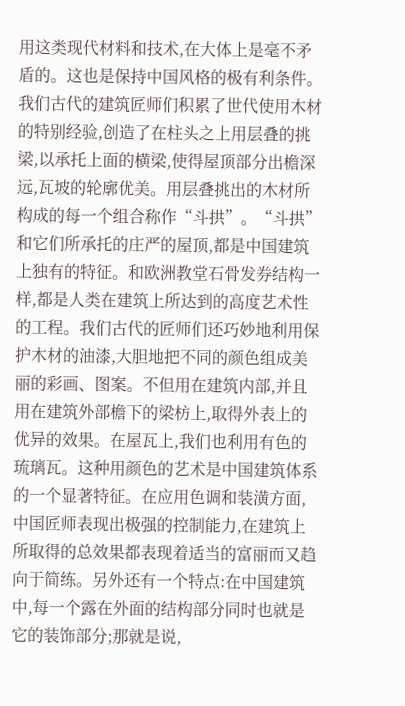用这类现代材料和技术,在大体上是毫不矛盾的。这也是保持中国风格的极有利条件。
我们古代的建筑匠师们积累了世代使用木材的特别经验,创造了在柱头之上用层叠的挑梁,以承托上面的横梁,使得屋顶部分出檐深远,瓦坡的轮廓优美。用层叠挑出的木材所构成的每一个组合称作“斗拱”。“斗拱”和它们所承托的庄严的屋顶,都是中国建筑上独有的特征。和欧洲教堂石骨发券结构一样,都是人类在建筑上所达到的高度艺术性的工程。我们古代的匠师们还巧妙地利用保护木材的油漆,大胆地把不同的颜色组成美丽的彩画、图案。不但用在建筑内部,并且用在建筑外部檐下的梁枋上,取得外表上的优异的效果。在屋瓦上,我们也利用有色的琉璃瓦。这种用颜色的艺术是中国建筑体系的一个显著特征。在应用色调和装潢方面,中国匠师表现出极强的控制能力,在建筑上所取得的总效果都表现着适当的富丽而又趋向于简练。另外还有一个特点:在中国建筑中,每一个露在外面的结构部分同时也就是它的装饰部分;那就是说,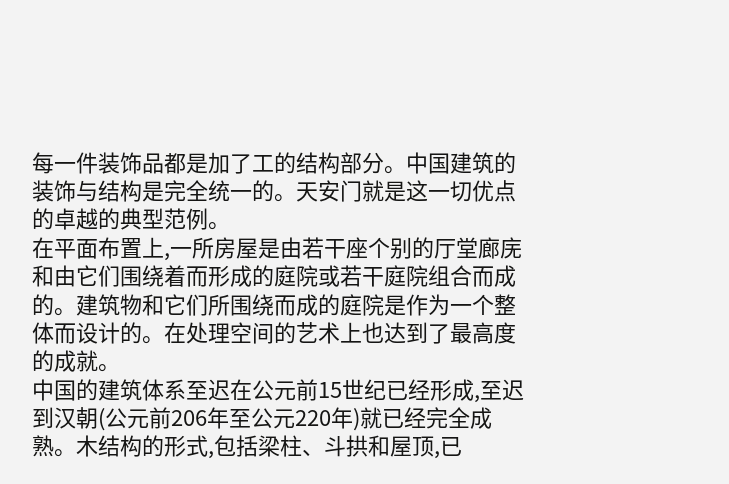每一件装饰品都是加了工的结构部分。中国建筑的装饰与结构是完全统一的。天安门就是这一切优点的卓越的典型范例。
在平面布置上,一所房屋是由若干座个别的厅堂廊庑和由它们围绕着而形成的庭院或若干庭院组合而成的。建筑物和它们所围绕而成的庭院是作为一个整体而设计的。在处理空间的艺术上也达到了最高度的成就。
中国的建筑体系至迟在公元前15世纪已经形成,至迟到汉朝(公元前206年至公元220年)就已经完全成熟。木结构的形式,包括梁柱、斗拱和屋顶,已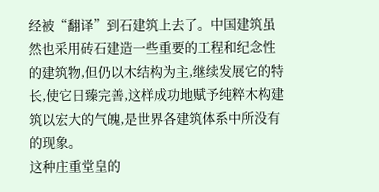经被“翻译”到石建筑上去了。中国建筑虽然也采用砖石建造一些重要的工程和纪念性的建筑物,但仍以木结构为主,继续发展它的特长,使它日臻完善,这样成功地赋予纯粹木构建筑以宏大的气魄,是世界各建筑体系中所没有的现象。
这种庄重堂皇的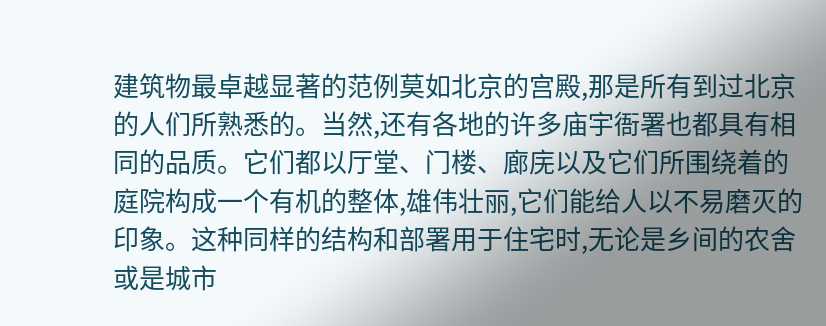建筑物最卓越显著的范例莫如北京的宫殿,那是所有到过北京的人们所熟悉的。当然,还有各地的许多庙宇衙署也都具有相同的品质。它们都以厅堂、门楼、廊庑以及它们所围绕着的庭院构成一个有机的整体,雄伟壮丽,它们能给人以不易磨灭的印象。这种同样的结构和部署用于住宅时,无论是乡间的农舍或是城市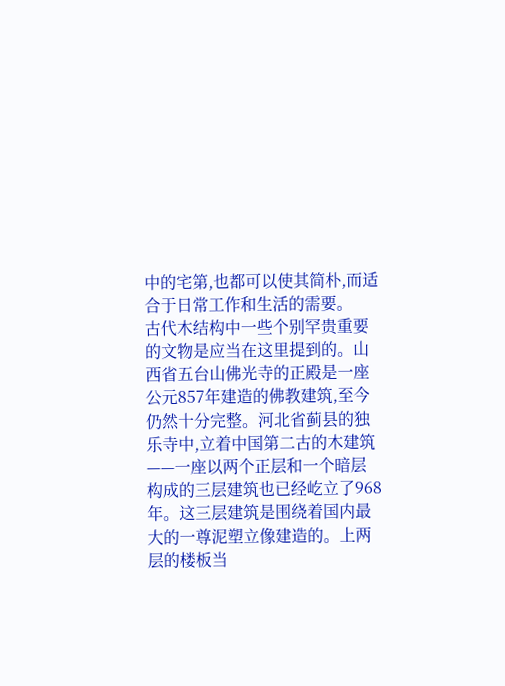中的宅第,也都可以使其简朴,而适合于日常工作和生活的需要。
古代木结构中一些个别罕贵重要的文物是应当在这里提到的。山西省五台山佛光寺的正殿是一座公元857年建造的佛教建筑,至今仍然十分完整。河北省蓟县的独乐寺中,立着中国第二古的木建筑——一座以两个正层和一个暗层构成的三层建筑也已经屹立了968年。这三层建筑是围绕着国内最大的一尊泥塑立像建造的。上两层的楼板当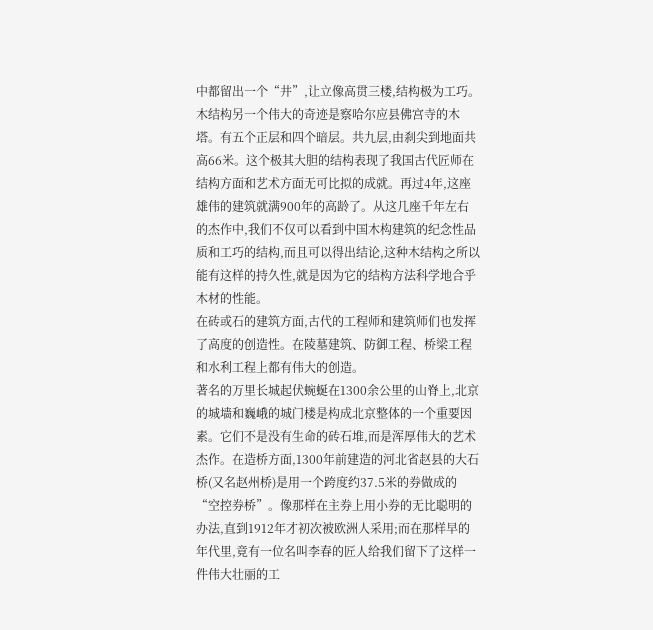中都留出一个“井”,让立像高贯三楼,结构极为工巧。木结构另一个伟大的奇迹是察哈尔应县佛宫寺的木塔。有五个正层和四个暗层。共九层,由刹尖到地面共高66米。这个极其大胆的结构表现了我国古代匠师在结构方面和艺术方面无可比拟的成就。再过4年,这座雄伟的建筑就满900年的高龄了。从这几座千年左右的杰作中,我们不仅可以看到中国木构建筑的纪念性品质和工巧的结构,而且可以得出结论,这种木结构之所以能有这样的持久性,就是因为它的结构方法科学地合乎木材的性能。
在砖或石的建筑方面,古代的工程师和建筑师们也发挥了高度的创造性。在陵墓建筑、防御工程、桥梁工程和水利工程上都有伟大的创造。
著名的万里长城起伏蜿蜒在1300余公里的山脊上,北京的城墙和巍峨的城门楼是构成北京整体的一个重要因素。它们不是没有生命的砖石堆,而是浑厚伟大的艺术杰作。在造桥方面,1300年前建造的河北省赵县的大石桥(又名赵州桥)是用一个跨度约37.5米的券做成的“空控券桥”。像那样在主券上用小券的无比聪明的办法,直到1912年才初次被欧洲人采用;而在那样早的年代里,竟有一位名叫李春的匠人给我们留下了这样一件伟大壮丽的工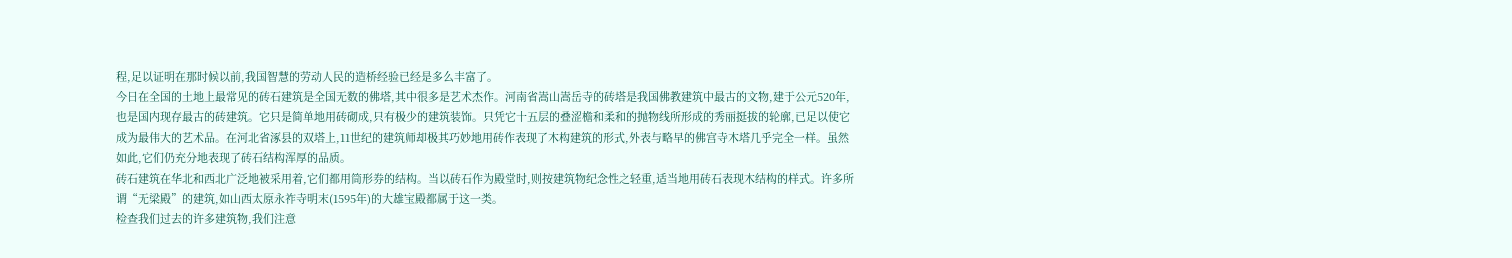程,足以证明在那时候以前,我国智慧的劳动人民的造桥经验已经是多么丰富了。
今日在全国的土地上最常见的砖石建筑是全国无数的佛塔,其中很多是艺术杰作。河南省嵩山嵩岳寺的砖塔是我国佛教建筑中最古的文物,建于公元520年,也是国内现存最古的砖建筑。它只是简单地用砖砌成,只有极少的建筑装饰。只凭它十五层的叠涩檐和柔和的抛物线所形成的秀丽挺拔的轮廓,已足以使它成为最伟大的艺术品。在河北省涿县的双塔上,11世纪的建筑师却极其巧妙地用砖作表现了木构建筑的形式,外表与略早的佛宫寺木塔几乎完全一样。虽然如此,它们仍充分地表现了砖石结构浑厚的品质。
砖石建筑在华北和西北广泛地被采用着,它们都用筒形券的结构。当以砖石作为殿堂时,则按建筑物纪念性之轻重,适当地用砖石表现木结构的样式。许多所谓“无梁殿”的建筑,如山西太原永祚寺明末(1595年)的大雄宝殿都属于这一类。
检查我们过去的许多建筑物,我们注意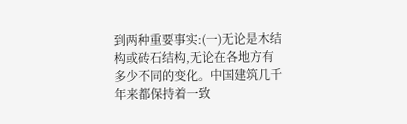到两种重要事实:(一)无论是木结构或砖石结构,无论在各地方有多少不同的变化。中国建筑几千年来都保持着一致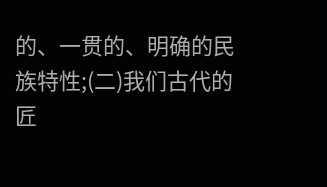的、一贯的、明确的民族特性;(二)我们古代的匠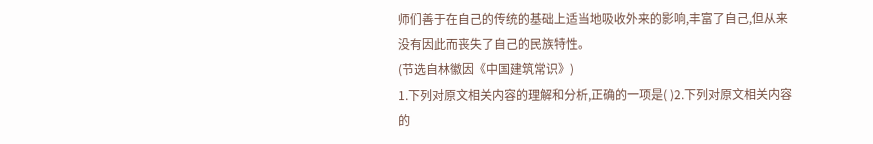师们善于在自己的传统的基础上适当地吸收外来的影响,丰富了自己,但从来没有因此而丧失了自己的民族特性。
(节选自林徽因《中国建筑常识》)
1.下列对原文相关内容的理解和分析,正确的一项是( )2.下列对原文相关内容的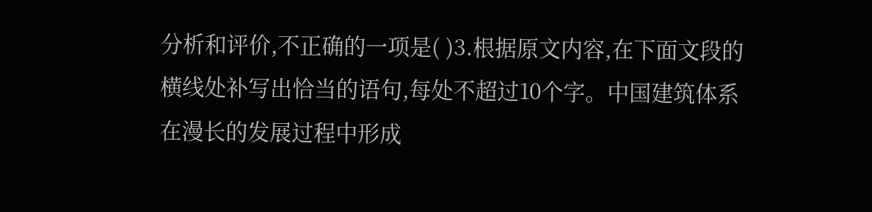分析和评价,不正确的一项是( )3.根据原文内容,在下面文段的横线处补写出恰当的语句,每处不超过10个字。中国建筑体系在漫长的发展过程中形成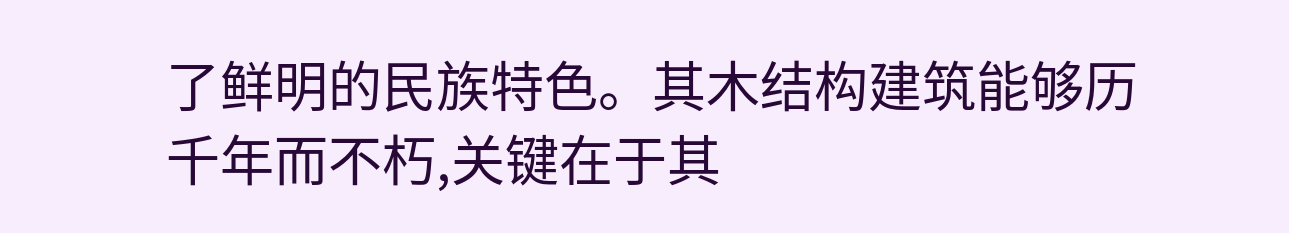了鲜明的民族特色。其木结构建筑能够历千年而不朽,关键在于其